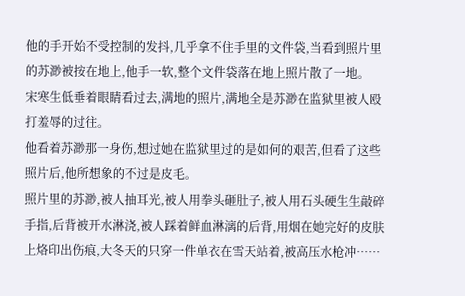他的手开始不受控制的发抖,几乎拿不住手里的文件袋,当看到照片里的苏渺被按在地上,他手一软,整个文件袋落在地上照片散了一地。
宋寒生低垂着眼睛看过去,满地的照片,满地全是苏渺在监狱里被人殴打羞辱的过往。
他看着苏渺那一身伤,想过她在监狱里过的是如何的艰苦,但看了这些照片后,他所想象的不过是皮毛。
照片里的苏渺,被人抽耳光,被人用拳头砸肚子,被人用石头硬生生敲碎手指,后背被开水淋浇,被人踩着鲜血淋漓的后背,用烟在她完好的皮肤上烙印出伤痕,大冬天的只穿一件单衣在雪天站着,被高压水枪冲……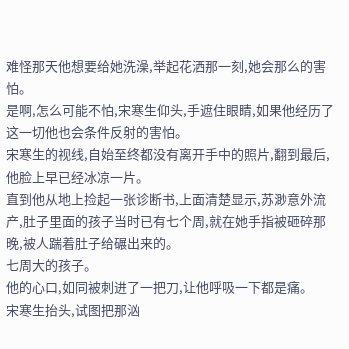难怪那天他想要给她洗澡,举起花洒那一刻,她会那么的害怕。
是啊,怎么可能不怕,宋寒生仰头,手遮住眼睛,如果他经历了这一切他也会条件反射的害怕。
宋寒生的视线,自始至终都没有离开手中的照片,翻到最后,他脸上早已经冰凉一片。
直到他从地上捡起一张诊断书,上面清楚显示,苏渺意外流产,肚子里面的孩子当时已有七个周,就在她手指被砸碎那晚,被人踹着肚子给碾出来的。
七周大的孩子。
他的心口,如同被刺进了一把刀,让他呼吸一下都是痛。
宋寒生抬头,试图把那汹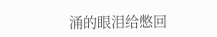涌的眼泪给憋回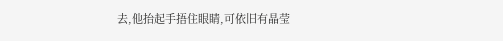去,他抬起手捂住眼睛,可依旧有晶莹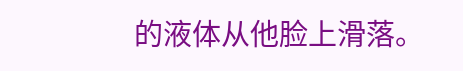的液体从他脸上滑落。